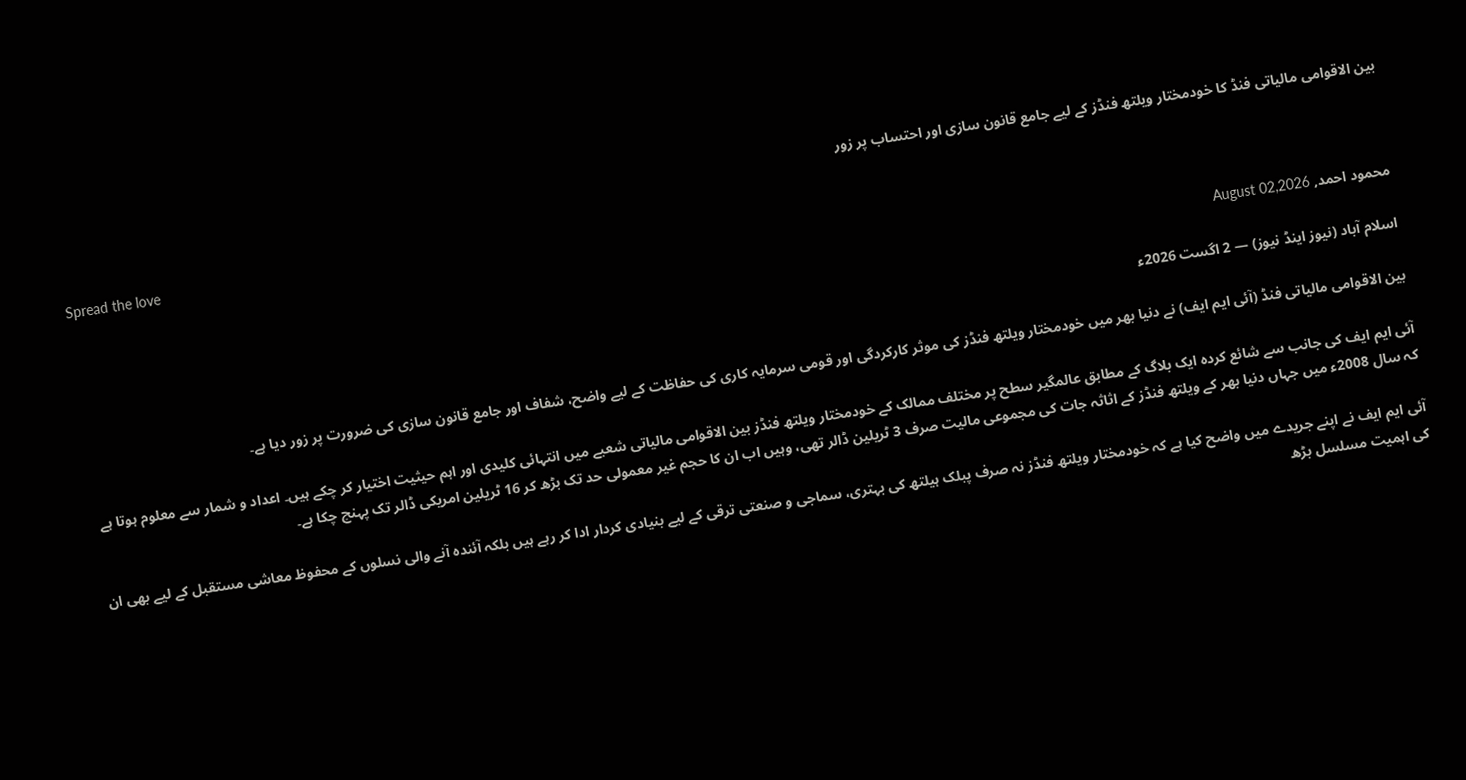بین الاقوامی مالیاتی فنڈ کا خودمختار ویلتھ فنڈز کے لیے جامع قانون سازی اور احتساب پر زور

Spread the love

محمود احمد, August 02,2026

اسلام آباد (نیوز اینڈ نیوز) — 2 اگست 2026ء

بین الاقوامی مالیاتی فنڈ (آئی ایم ایف) نے دنیا بھر میں خودمختار ویلتھ فنڈز کی موثر کارکردگی اور قومی سرمایہ کاری کی حفاظت کے لیے واضح، شفاف اور جامع قانون سازی کی ضرورت پر زور دیا ہے۔

آئی ایم ایف کی جانب سے شائع کردہ ایک بلاگ کے مطابق عالمگیر سطح پر مختلف ممالک کے خودمختار ویلتھ فنڈز بین الاقوامی مالیاتی شعبے میں انتہائی کلیدی اور اہم حیثیت اختیار کر چکے ہیں۔ اعداد و شمار سے معلوم ہوتا ہے کہ سال 2008ء میں جہاں دنیا بھر کے ویلتھ فنڈز کے اثاثہ جات کی مجموعی مالیت صرف 3 ٹریلین ڈالر تھی، وہیں اب ان کا حجم غیر معمولی حد تک بڑھ کر 16 ٹریلین امریکی ڈالر تک پہنچ چکا ہے۔

آئی ایم ایف نے اپنے جریدے میں واضح کیا ہے کہ خودمختار ویلتھ فنڈز نہ صرف پبلک ہیلتھ کی بہتری، سماجی و صنعتی ترقی کے لیے بنیادی کردار ادا کر رہے ہیں بلکہ آئندہ آنے والی نسلوں کے محفوظ معاشی مستقبل کے لیے بھی ان کی اہمیت مسلسل بڑھ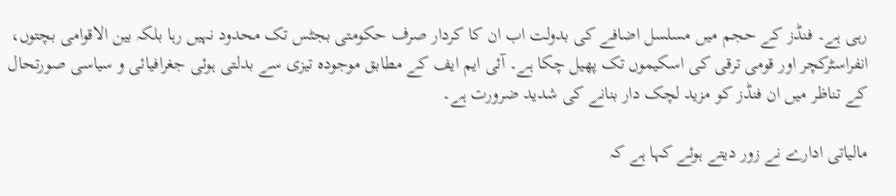رہی ہے۔ فنڈز کے حجم میں مسلسل اضافے کی بدولت اب ان کا کردار صرف حکومتی بجٹس تک محدود نہیں رہا بلکہ بین الاقوامی بچتوں، انفراسٹرکچر اور قومی ترقی کی اسکیموں تک پھیل چکا ہے۔ آئی ایم ایف کے مطابق موجودہ تیزی سے بدلتی ہوئی جغرافیائی و سیاسی صورتحال کے تناظر میں ان فنڈز کو مزید لچک دار بنانے کی شدید ضرورت ہے۔

مالیاتی ادارے نے زور دیتے ہوئے کہا ہے کہ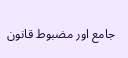جامع اور مضبوط قانون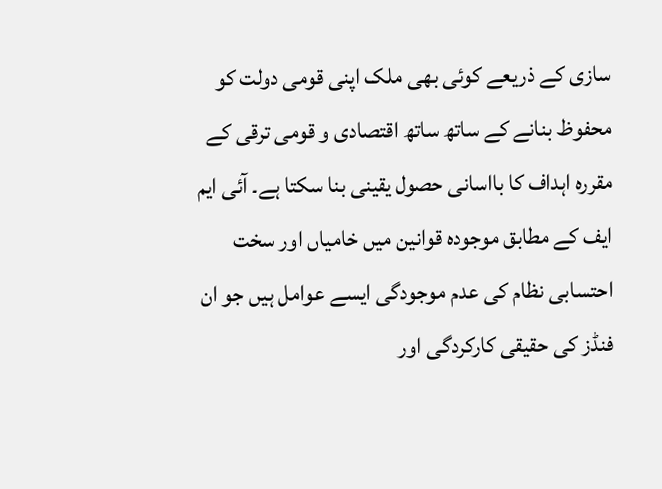سازی کے ذریعے کوئی بھی ملک اپنی قومی دولت کو محفوظ بنانے کے ساتھ ساتھ اقتصادی و قومی ترقی کے مقررہ اہداف کا بااسانی حصول یقینی بنا سکتا ہے۔ آئی ایم ایف کے مطابق موجودہ قوانین میں خامیاں اور سخت احتسابی نظام کی عدم موجودگی ایسے عوامل ہیں جو ان فنڈز کی حقیقی کارکردگی اور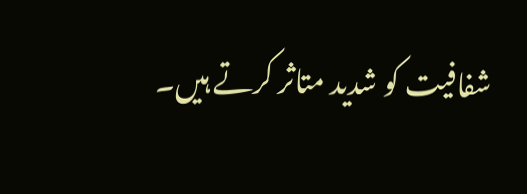شفافیت کو شدید متاثر کرتے ہیں۔